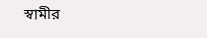স্বামীর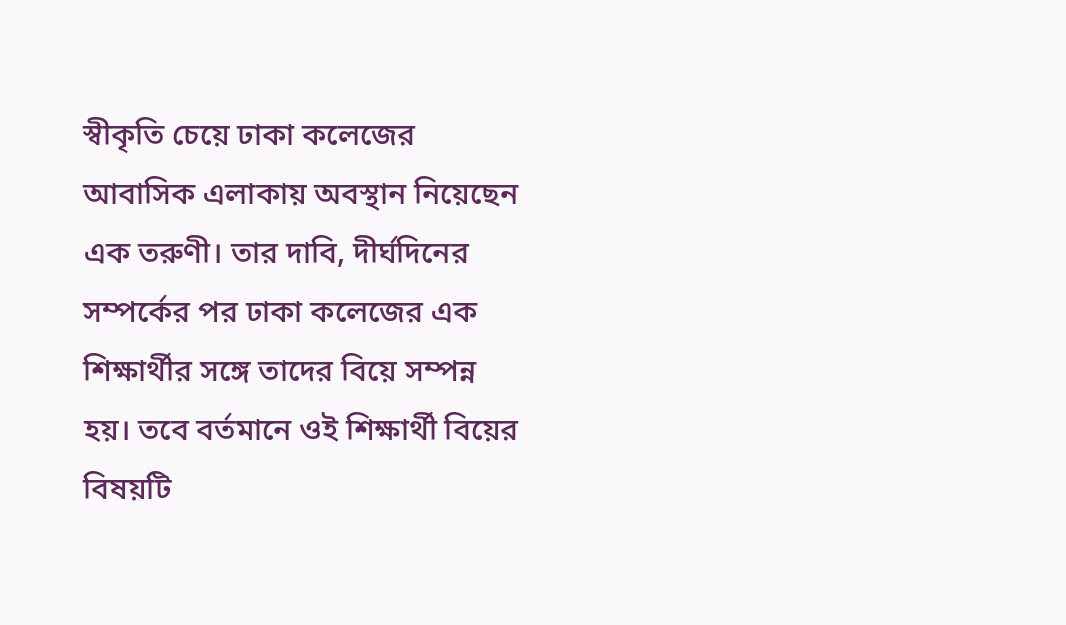স্বীকৃতি চেয়ে ঢাকা কলেজের আবাসিক এলাকায় অবস্থান নিয়েছেন এক তরুণী। তার দাবি, দীর্ঘদিনের সম্পর্কের পর ঢাকা কলেজের এক শিক্ষার্থীর সঙ্গে তাদের বিয়ে সম্পন্ন হয়। তবে বর্তমানে ওই শিক্ষার্থী বিয়ের বিষয়টি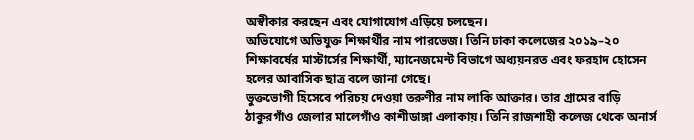অস্বীকার করছেন এবং যোগাযোগ এড়িয়ে চলছেন।
অভিযোগে অভিযুক্ত শিক্ষার্থীর নাম পারভেজ। তিনি ঢাকা কলেজের ২০১৯–২০ শিক্ষাবর্ষের মাস্টার্সের শিক্ষার্থী, ম্যানেজমেন্ট বিভাগে অধ্যয়নরত এবং ফরহাদ হোসেন হলের আবাসিক ছাত্র বলে জানা গেছে।
ভুক্তভোগী হিসেবে পরিচয় দেওয়া তরুণীর নাম লাকি আক্তার। তার গ্রামের বাড়ি ঠাকুরগাঁও জেলার মালেগাঁও কাশীডাঙ্গা এলাকায়। তিনি রাজশাহী কলেজ থেকে অনার্স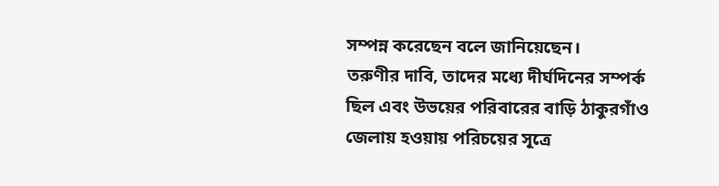সম্পন্ন করেছেন বলে জানিয়েছেন।
তরুণীর দাবি, তাদের মধ্যে দীর্ঘদিনের সম্পর্ক ছিল এবং উভয়ের পরিবারের বাড়ি ঠাকুরগাঁও জেলায় হওয়ায় পরিচয়ের সূত্রে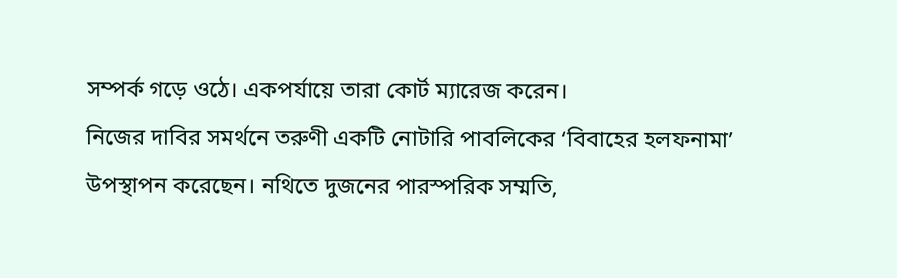সম্পর্ক গড়ে ওঠে। একপর্যায়ে তারা কোর্ট ম্যারেজ করেন।
নিজের দাবির সমর্থনে তরুণী একটি নোটারি পাবলিকের ‘বিবাহের হলফনামা’ উপস্থাপন করেছেন। নথিতে দুজনের পারস্পরিক সম্মতি,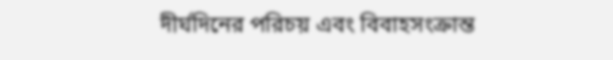দীর্ঘদিনের পরিচয় এবং বিবাহসংক্রান্ত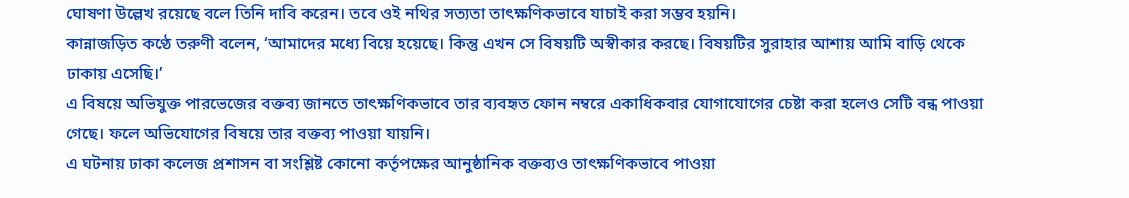ঘোষণা উল্লেখ রয়েছে বলে তিনি দাবি করেন। তবে ওই নথির সত্যতা তাৎক্ষণিকভাবে যাচাই করা সম্ভব হয়নি।
কান্নাজড়িত কণ্ঠে তরুণী বলেন, ‘আমাদের মধ্যে বিয়ে হয়েছে। কিন্তু এখন সে বিষয়টি অস্বীকার করছে। বিষয়টির সুরাহার আশায় আমি বাড়ি থেকে ঢাকায় এসেছি।’
এ বিষয়ে অভিযুক্ত পারভেজের বক্তব্য জানতে তাৎক্ষণিকভাবে তার ব্যবহৃত ফোন নম্বরে একাধিকবার যোগাযোগের চেষ্টা করা হলেও সেটি বন্ধ পাওয়া গেছে। ফলে অভিযোগের বিষয়ে তার বক্তব্য পাওয়া যায়নি।
এ ঘটনায় ঢাকা কলেজ প্রশাসন বা সংশ্লিষ্ট কোনো কর্তৃপক্ষের আনুষ্ঠানিক বক্তব্যও তাৎক্ষণিকভাবে পাওয়া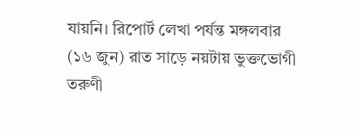যায়নি। রিপোর্ট লেখা পর্যন্ত মঙ্গলবার (১৬ জুন) রাত সাড়ে নয়টায় ভুক্তভোগী তরুণী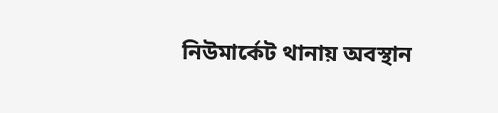নিউমার্কেট থানায় অবস্থান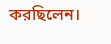করছিলেন।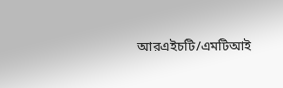আরএইচটি/এমটিআই